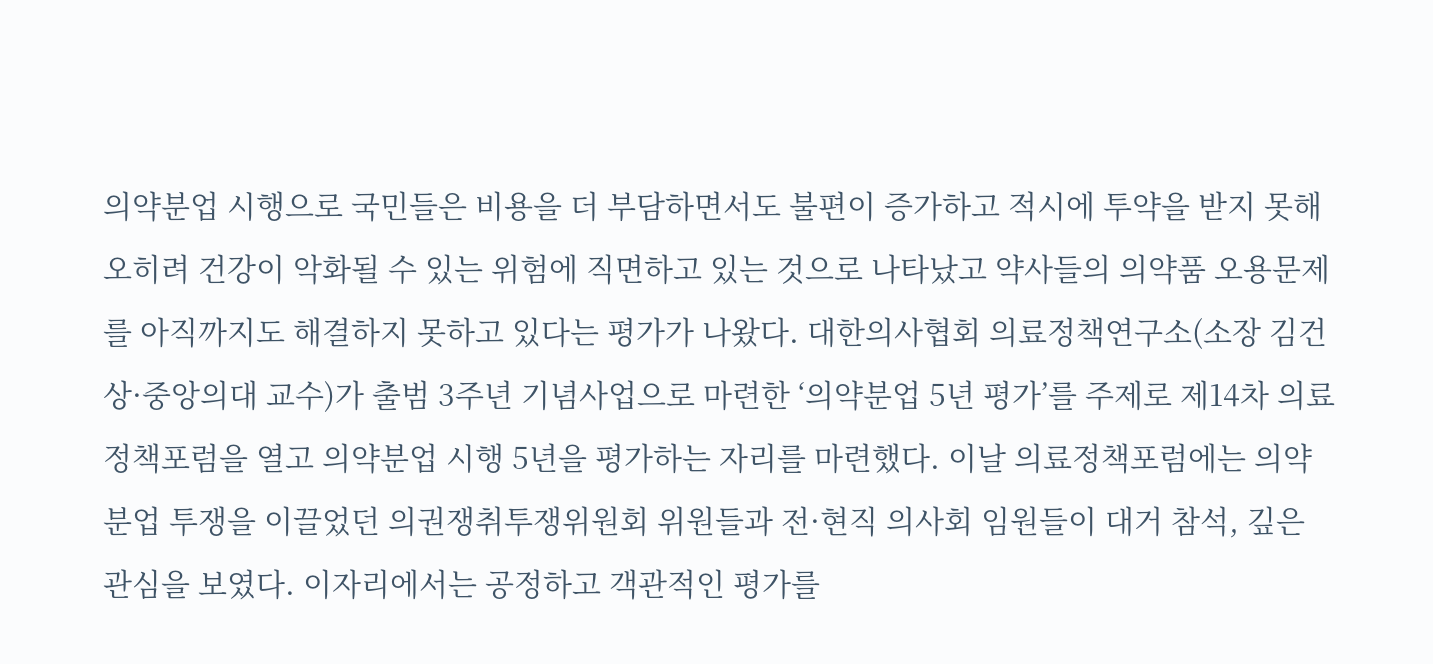의약분업 시행으로 국민들은 비용을 더 부담하면서도 불편이 증가하고 적시에 투약을 받지 못해 오히려 건강이 악화될 수 있는 위험에 직면하고 있는 것으로 나타났고 약사들의 의약품 오용문제를 아직까지도 해결하지 못하고 있다는 평가가 나왔다. 대한의사협회 의료정책연구소(소장 김건상·중앙의대 교수)가 출범 3주년 기념사업으로 마련한 ‘의약분업 5년 평가’를 주제로 제14차 의료정책포럼을 열고 의약분업 시행 5년을 평가하는 자리를 마련했다. 이날 의료정책포럼에는 의약분업 투쟁을 이끌었던 의권쟁취투쟁위원회 위원들과 전·현직 의사회 임원들이 대거 참석, 깊은 관심을 보였다. 이자리에서는 공정하고 객관적인 평가를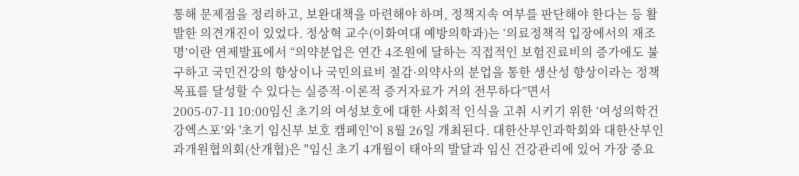통해 문제점을 정리하고, 보완대책을 마련해야 하며, 정책지속 여부를 판단해야 한다는 등 활발한 의견개진이 있었다. 정상혁 교수(이화여대 예방의학과)는 ‘의료정책적 입장에서의 재조명’이란 연제발표에서 “의약분업은 연간 4조원에 달하는 직접적인 보험진료비의 증가에도 불구하고 국민건강의 향상이나 국민의료비 절감·의약사의 분업을 통한 생산성 향상이라는 정책목표를 달성할 수 있다는 실증적·이론적 증거자료가 거의 전무하다”면서
2005-07-11 10:00임신 초기의 여성보호에 대한 사회적 인식을 고취 시키기 위한 ‘여성의학건강엑스포’와 '초기 임신부 보호 캠페인'이 8월 26일 개최된다. 대한산부인과학회와 대한산부인과개원협의회(산개협)은 "임신 초기 4개월이 태아의 발달과 임신 건강관리에 있어 가장 중요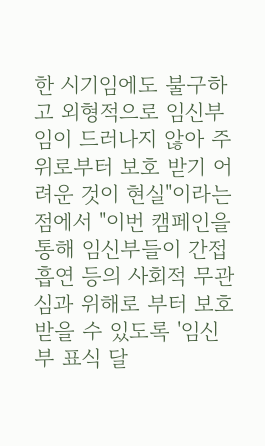한 시기임에도 불구하고 외형적으로 임신부임이 드러나지 않아 주위로부터 보호 받기 어려운 것이 현실"이라는 점에서 "이번 캠페인을 통해 임신부들이 간접흡연 등의 사회적 무관심과 위해로 부터 보호 받을 수 있도록 '임신부 표식 달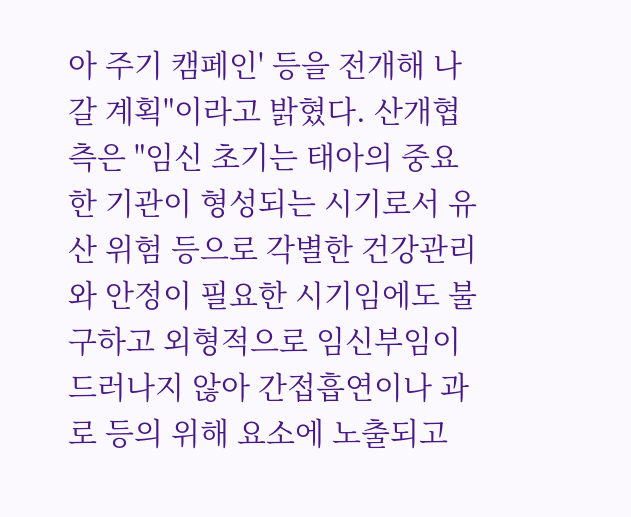아 주기 캠페인' 등을 전개해 나갈 계획"이라고 밝혔다. 산개협측은 "임신 초기는 태아의 중요한 기관이 형성되는 시기로서 유산 위험 등으로 각별한 건강관리와 안정이 필요한 시기임에도 불구하고 외형적으로 임신부임이 드러나지 않아 간접흡연이나 과로 등의 위해 요소에 노출되고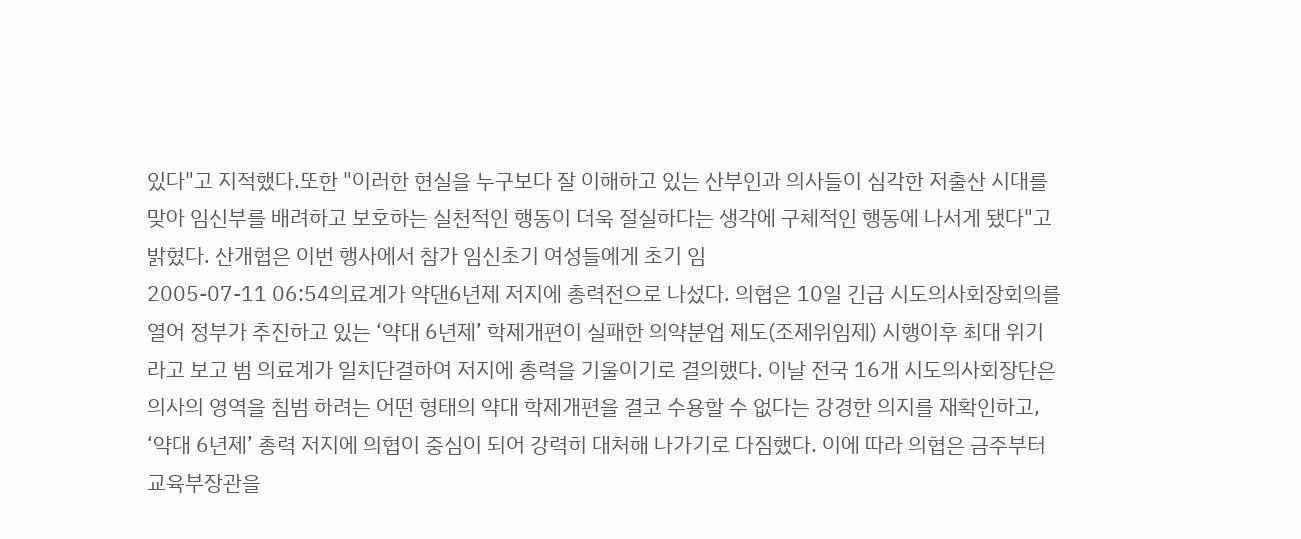있다"고 지적했다.또한 "이러한 현실을 누구보다 잘 이해하고 있는 산부인과 의사들이 심각한 저출산 시대를 맞아 임신부를 배려하고 보호하는 실천적인 행동이 더욱 절실하다는 생각에 구체적인 행동에 나서게 됐다"고 밝혔다. 산개협은 이번 행사에서 참가 임신초기 여성들에게 초기 임
2005-07-11 06:54의료계가 약댄6년제 저지에 총력전으로 나섰다. 의협은 10일 긴급 시도의사회장회의를 열어 정부가 추진하고 있는 ‘약대 6년제’ 학제개편이 실패한 의약분업 제도(조제위임제) 시행이후 최대 위기라고 보고 범 의료계가 일치단결하여 저지에 총력을 기울이기로 결의했다. 이날 전국 16개 시도의사회장단은 의사의 영역을 침범 하려는 어떤 형태의 약대 학제개편을 결코 수용할 수 없다는 강경한 의지를 재확인하고, ‘약대 6년제’ 총력 저지에 의협이 중심이 되어 강력히 대처해 나가기로 다짐했다. 이에 따라 의협은 금주부터 교육부장관을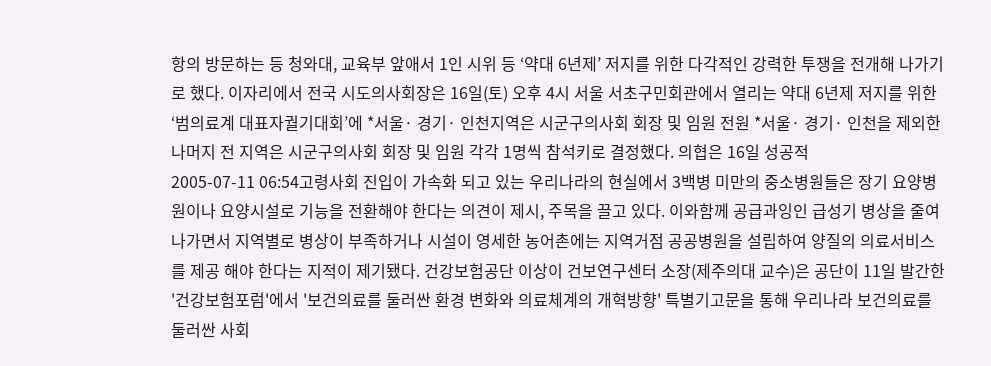항의 방문하는 등 청와대, 교육부 앞애서 1인 시위 등 ‘약대 6년제’ 저지를 위한 다각적인 강력한 투쟁을 전개해 나가기로 했다. 이자리에서 전국 시도의사회장은 16일(토) 오후 4시 서울 서초구민회관에서 열리는 약대 6년제 저지를 위한 ‘범의료계 대표자궐기대회’에 *서울· 경기· 인천지역은 시군구의사회 회장 및 임원 전원 *서울· 경기· 인천을 제외한 나머지 전 지역은 시군구의사회 회장 및 임원 각각 1명씩 참석키로 결정했다. 의협은 16일 성공적
2005-07-11 06:54고령사회 진입이 가속화 되고 있는 우리나라의 현실에서 3백병 미만의 중소병원들은 장기 요양병원이나 요양시설로 기능을 전환해야 한다는 의견이 제시, 주목을 끌고 있다. 이와함께 공급과잉인 급성기 병상을 줄여 나가면서 지역별로 병상이 부족하거나 시설이 영세한 농어촌에는 지역거점 공공병원을 설립하여 양질의 의료서비스를 제공 해야 한다는 지적이 제기됐다. 건강보험공단 이상이 건보연구센터 소장(제주의대 교수)은 공단이 11일 발간한 '건강보험포럼'에서 '보건의료를 둘러싼 환경 변화와 의료체계의 개혁방향' 특별기고문을 통해 우리나라 보건의료를 둘러싼 사회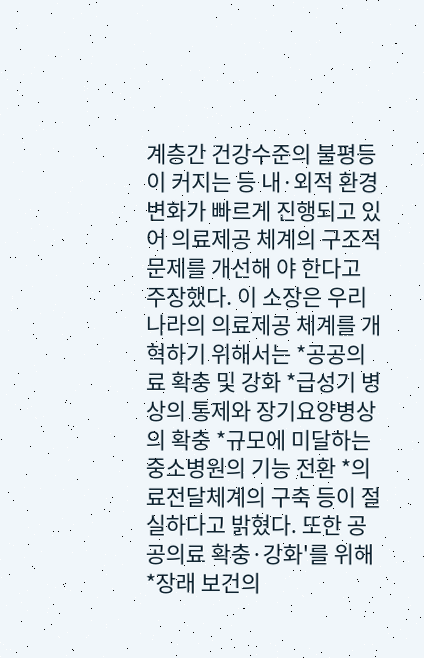계층간 건강수준의 불평등이 커지는 등 내·외적 환경변화가 빠르게 진행되고 있어 의료제공 체계의 구조적 문제를 개선해 야 한다고 주장했다. 이 소장은 우리나라의 의료제공 체계를 개혁하기 위해서는 *공공의료 확충 및 강화 *급성기 병상의 통제와 장기요양병상의 확충 *규모에 미달하는 중소병원의 기능 전환 *의료전달체계의 구축 등이 절실하다고 밝혔다. 또한 공공의료 확충·강화'를 위해 *장래 보건의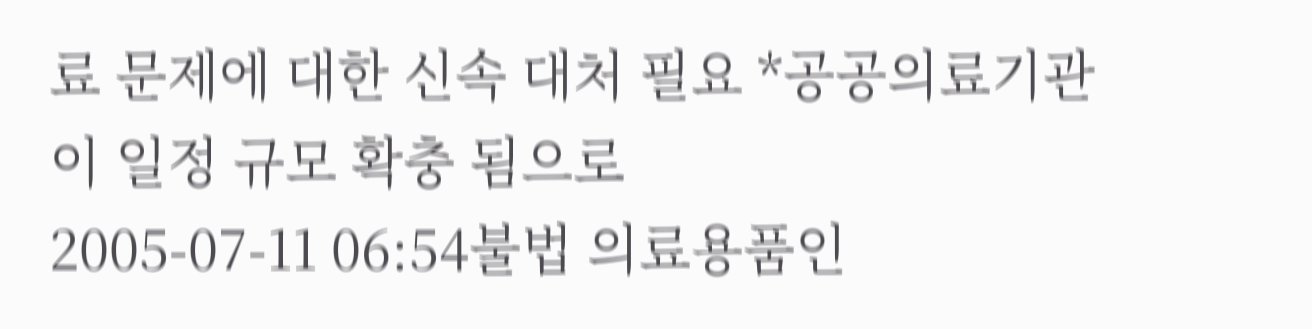료 문제에 대한 신속 대처 필요 *공공의료기관이 일정 규모 확충 됨으로
2005-07-11 06:54불법 의료용품인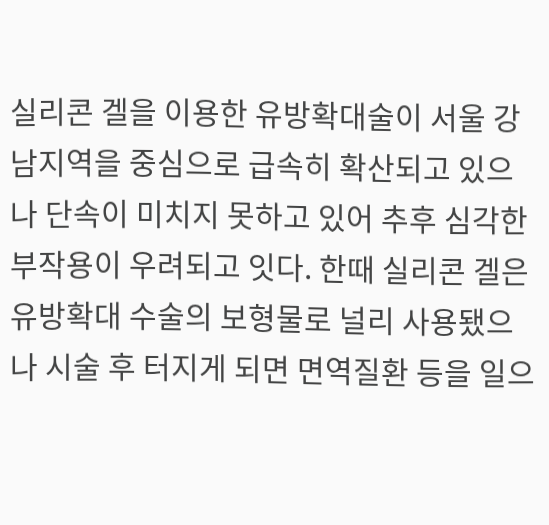실리콘 겔을 이용한 유방확대술이 서울 강남지역을 중심으로 급속히 확산되고 있으나 단속이 미치지 못하고 있어 추후 심각한 부작용이 우려되고 잇다. 한때 실리콘 겔은 유방확대 수술의 보형물로 널리 사용됐으나 시술 후 터지게 되면 면역질환 등을 일으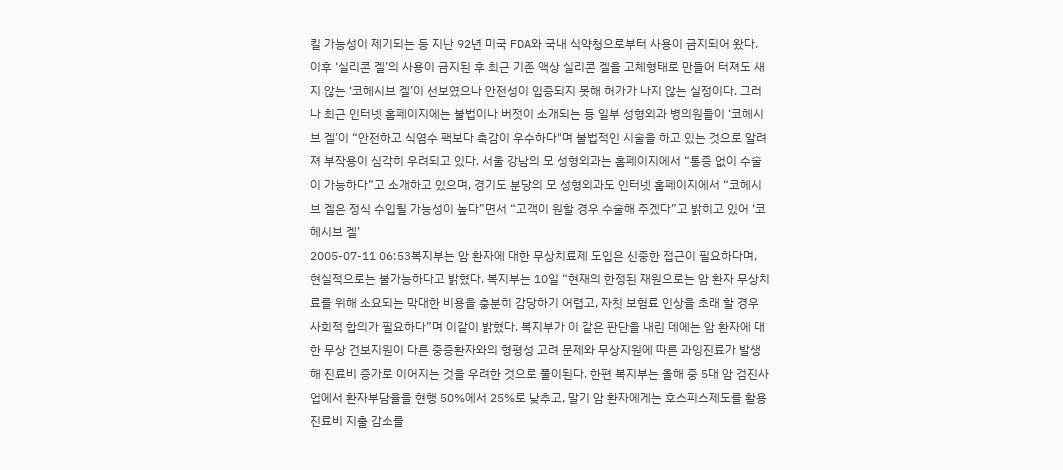킬 가능성이 제기되는 등 지난 92년 미국 FDA와 국내 식약청으로부터 사용이 금지되어 왔다. 이후 ‘실리콘 겔’의 사용이 금지된 후 최근 기존 액상 실리콘 겔을 고체형태로 만들어 터져도 새지 않는 ‘코헤시브 겔’이 선보였으나 안전성이 입증되지 못해 허가가 나지 않는 실정이다. 그러나 최근 인터넷 홈페이지에는 불법이나 버젓이 소개되는 등 일부 성형외과 병의원들이 ‘코헤시브 겔’이 “안전하고 식염수 팩보다 촉감이 우수하다"며 불법적인 시술을 하고 있는 것으로 알려져 부작용이 심각히 우려되고 있다. 서울 강남의 모 성형외과는 홈페이지에서 “통증 없이 수술이 가능하다”고 소개하고 있으며, 경기도 분당의 모 성형외과도 인터넷 홈페이지에서 “코헤시브 겔은 정식 수입될 가능성이 높다”면서 “고객이 원할 경우 수술해 주겠다”고 밝히고 있어 ‘코헤시브 겔’
2005-07-11 06:53복지부는 암 환자에 대한 무상치료제 도입은 신중한 접근이 필요하다며, 현실적으로는 불가능하다고 밝혔다. 복지부는 10일 “현재의 한정된 재원으로는 암 환자 무상치료를 위해 소요되는 막대한 비용을 충분히 감당하기 어렵고, 자칫 보험료 인상을 초래 할 경우 사회적 합의가 필요하다”며 이같이 밝혔다. 복지부가 이 같은 판단을 내린 데에는 암 환자에 대한 무상 건보지원이 다른 중증환자와의 형평성 고려 문제와 무상지원에 따른 과잉진료가 발생해 진료비 증가로 이어지는 것을 우려한 것으로 풀이된다. 한편 복지부는 올해 중 5대 암 검진사업에서 환자부담율을 현행 50%에서 25%로 낮추고, 말기 암 환자에게는 호스피스제도를 활용 진료비 지출 감소를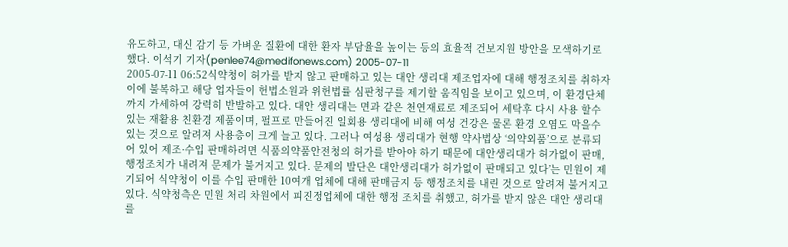유도하고, 대신 감기 등 가벼운 질환에 대한 환자 부담율을 높이는 등의 효율적 건보지원 방안을 모색하기로 했다. 이석기 기자(penlee74@medifonews.com) 2005-07-11
2005-07-11 06:52식약청이 허가를 받지 않고 판매하고 있는 대안 생리대 제조업자에 대해 행정조치를 취하자 이에 불복하고 해당 업자들이 헌법소원과 위헌법률 심판청구를 제기할 움직임을 보이고 있으며, 이 환경단체까지 가세하여 강력히 반발하고 있다. 대안 생리대는 면과 같은 천연재료로 제조되어 세탁후 다시 사용 할수 있는 재활용 친환경 제품이며, 펄프로 만들어진 일회용 생리대에 비해 여성 건강은 물론 환경 오염도 막을수 있는 것으로 알려져 사용층이 크게 늘고 있다. 그러나 여성용 생리대가 현행 약사법상 ‘의약외품’으로 분류되어 있어 제조·수입 판매하려면 식품의약품안전청의 허가를 받아야 하기 때문에 대안생리대가 허가없이 판매, 행정조치가 내려져 문제가 불거지고 있다. 문제의 발단은 대안생리대가 허가없이 판매되고 있다’는 민원이 제기되어 식약청이 이를 수입 판매한 10여개 업체에 대해 판매금지 등 행정조치를 내린 것으로 알려져 불거지고 있다. 식약청측은 민원 처리 차원에서 피진정업체에 대한 행정 조치를 취했고, 허가를 받지 않은 대안 생리대를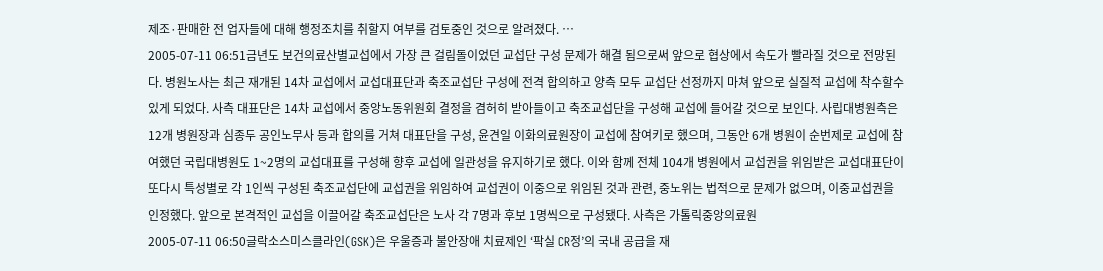제조·판매한 전 업자들에 대해 행정조치를 취할지 여부를 검토중인 것으로 알려졌다. …
2005-07-11 06:51금년도 보건의료산별교섭에서 가장 큰 걸림돌이었던 교섭단 구성 문제가 해결 됨으로써 앞으로 협상에서 속도가 빨라질 것으로 전망된다. 병원노사는 최근 재개된 14차 교섭에서 교섭대표단과 축조교섭단 구성에 전격 합의하고 양측 모두 교섭단 선정까지 마쳐 앞으로 실질적 교섭에 착수할수 있게 되었다. 사측 대표단은 14차 교섭에서 중앙노동위원회 결정을 겸허히 받아들이고 축조교섭단을 구성해 교섭에 들어갈 것으로 보인다. 사립대병원측은 12개 병원장과 심종두 공인노무사 등과 합의를 거쳐 대표단을 구성, 윤견일 이화의료원장이 교섭에 참여키로 했으며, 그동안 6개 병원이 순번제로 교섭에 참여했던 국립대병원도 1~2명의 교섭대표를 구성해 향후 교섭에 일관성을 유지하기로 했다. 이와 함께 전체 104개 병원에서 교섭권을 위임받은 교섭대표단이 또다시 특성별로 각 1인씩 구성된 축조교섭단에 교섭권을 위임하여 교섭권이 이중으로 위임된 것과 관련, 중노위는 법적으로 문제가 없으며, 이중교섭권을 인정했다. 앞으로 본격적인 교섭을 이끌어갈 축조교섭단은 노사 각 7명과 후보 1명씩으로 구성됐다. 사측은 가톨릭중앙의료원
2005-07-11 06:50글락소스미스클라인(GSK)은 우울증과 불안장애 치료제인 ‘팍실 CR정’의 국내 공급을 재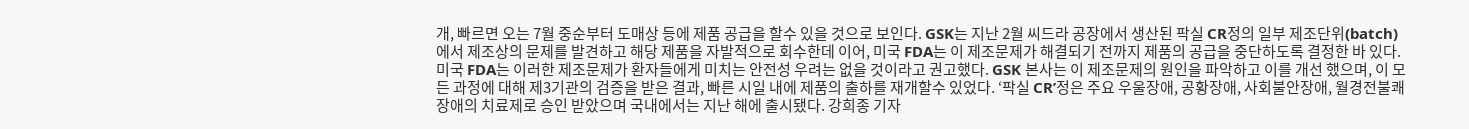개, 빠르면 오는 7월 중순부터 도매상 등에 제품 공급을 할수 있을 것으로 보인다. GSK는 지난 2월 씨드라 공장에서 생산된 팍실 CR정의 일부 제조단위(batch)에서 제조상의 문제를 발견하고 해당 제품을 자발적으로 회수한데 이어, 미국 FDA는 이 제조문제가 해결되기 전까지 제품의 공급을 중단하도록 결정한 바 있다. 미국 FDA는 이러한 제조문제가 환자들에게 미치는 안전성 우려는 없을 것이라고 권고했다. GSK 본사는 이 제조문제의 원인을 파악하고 이를 개선 했으며, 이 모든 과정에 대해 제3기관의 검증을 받은 결과, 빠른 시일 내에 제품의 출하를 재개할수 있었다. ‘팍실 CR’정은 주요 우울장애, 공황장애, 사회불안장애, 월경전불쾌장애의 치료제로 승인 받았으며 국내에서는 지난 해에 출시됐다. 강희종 기자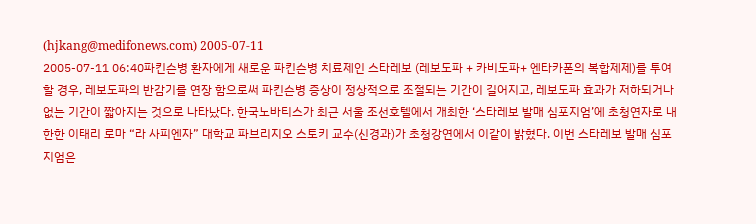(hjkang@medifonews.com) 2005-07-11
2005-07-11 06:40파킨슨병 환자에게 새로운 파킨슨병 치료제인 스타레보 (레보도파 + 카비도파+ 엔타카폰의 복합제제)를 투여할 경우, 레보도파의 반감기를 연장 함으로써 파킨슨병 증상이 정상적으로 조절되는 기간이 길어지고, 레보도파 효과가 저하되거나 없는 기간이 짧아지는 것으로 나타났다. 한국노바티스가 최근 서울 조선호텔에서 개최한 ‘스타레보 발매 심포지엄’에 초청연자로 내한한 이태리 로마 “라 사피엔자” 대학교 파브리지오 스토키 교수(신경과)가 초청강연에서 이같이 밝혔다. 이번 스타레보 발매 심포지엄은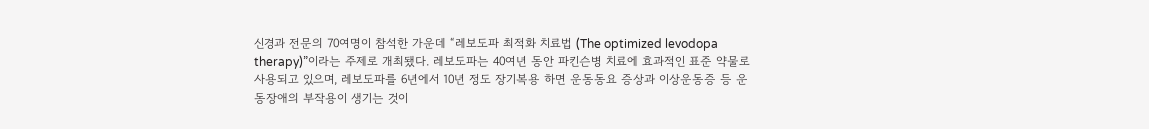신경과 전문의 70여명이 참석한 가운데 “레보도파 최적화 치료법 (The optimized levodopa therapy)”이라는 주제로 개최됐다. 레보도파는 40여년 동안 파킨슨병 치료에 효과적인 표준 약물로 사용되고 있으며, 레보도파를 6년에서 10년 정도 장기복용 하면 운동동요 증상과 이상운동증 등 운 동장애의 부작용이 생기는 것이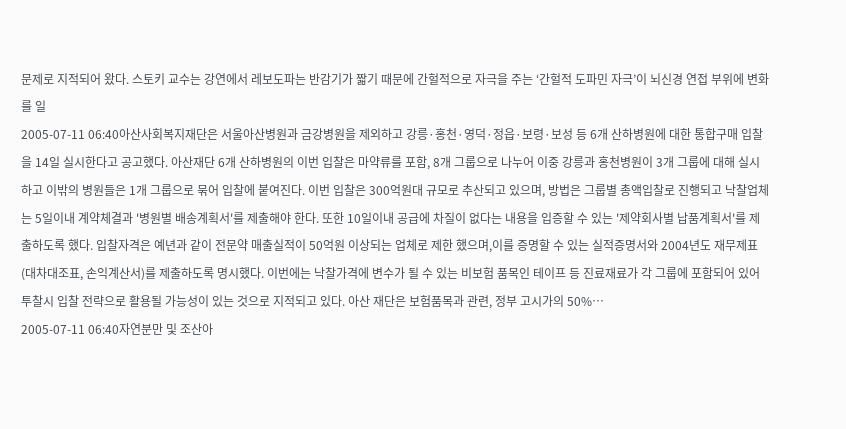문제로 지적되어 왔다. 스토키 교수는 강연에서 레보도파는 반감기가 짧기 때문에 간헐적으로 자극을 주는 ‘간헐적 도파민 자극’이 뇌신경 연접 부위에 변화를 일
2005-07-11 06:40아산사회복지재단은 서울아산병원과 금강병원을 제외하고 강릉·홍천·영덕·정읍·보령·보성 등 6개 산하병원에 대한 통합구매 입찰을 14일 실시한다고 공고했다. 아산재단 6개 산하병원의 이번 입찰은 마약류를 포함, 8개 그룹으로 나누어 이중 강릉과 홍천병원이 3개 그룹에 대해 실시하고 이밖의 병원들은 1개 그룹으로 묶어 입찰에 붙여진다. 이번 입찰은 300억원대 규모로 추산되고 있으며, 방법은 그룹별 총액입찰로 진행되고 낙찰업체는 5일이내 계약체결과 '병원별 배송계획서'를 제출해야 한다. 또한 10일이내 공급에 차질이 없다는 내용을 입증할 수 있는 '제약회사별 납품계획서'를 제출하도록 했다. 입찰자격은 예년과 같이 전문약 매출실적이 50억원 이상되는 업체로 제한 했으며,이를 증명할 수 있는 실적증명서와 2004년도 재무제표(대차대조표, 손익계산서)를 제출하도록 명시했다. 이번에는 낙찰가격에 변수가 될 수 있는 비보험 품목인 테이프 등 진료재료가 각 그룹에 포함되어 있어 투찰시 입찰 전략으로 활용될 가능성이 있는 것으로 지적되고 있다. 아산 재단은 보험품목과 관련, 정부 고시가의 50%…
2005-07-11 06:40자연분만 및 조산아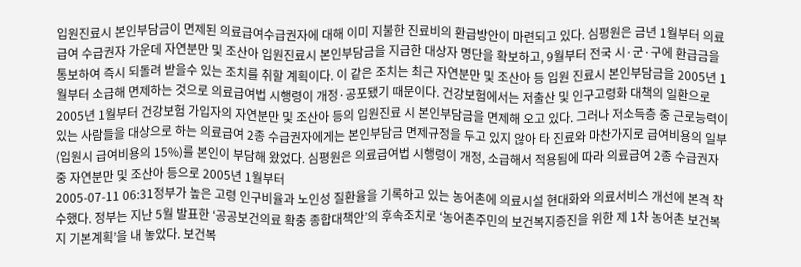입원진료시 본인부담금이 면제된 의료급여수급권자에 대해 이미 지불한 진료비의 환급방안이 마련되고 있다. 심평원은 금년 1월부터 의료급여 수급권자 가운데 자연분만 및 조산아 입원진료시 본인부담금을 지급한 대상자 명단을 확보하고, 9월부터 전국 시·군·구에 환급금을 통보하여 즉시 되돌려 받을수 있는 조치를 취할 계획이다. 이 같은 조치는 최근 자연분만 및 조산아 등 입원 진료시 본인부담금을 2005년 1월부터 소급해 면제하는 것으로 의료급여법 시행령이 개정·공포됐기 때문이다. 건강보험에서는 저출산 및 인구고령화 대책의 일환으로 2005년 1월부터 건강보험 가입자의 자연분만 및 조산아 등의 입원진료 시 본인부담금을 면제해 오고 있다. 그러나 저소득층 중 근로능력이 있는 사람들을 대상으로 하는 의료급여 2종 수급권자에게는 본인부담금 면제규정을 두고 있지 않아 타 진료와 마찬가지로 급여비용의 일부(입원시 급여비용의 15%)를 본인이 부담해 왔었다. 심평원은 의료급여법 시행령이 개정, 소급해서 적용됨에 따라 의료급여 2종 수급권자 중 자연분만 및 조산아 등으로 2005년 1월부터
2005-07-11 06:31정부가 높은 고령 인구비율과 노인성 질환율을 기록하고 있는 농어촌에 의료시설 현대화와 의료서비스 개선에 본격 착수했다. 정부는 지난 5월 발표한 ‘공공보건의료 확충 종합대책안’의 후속조치로 ‘농어촌주민의 보건복지증진을 위한 제 1차 농어촌 보건복지 기본계획’을 내 놓았다. 보건복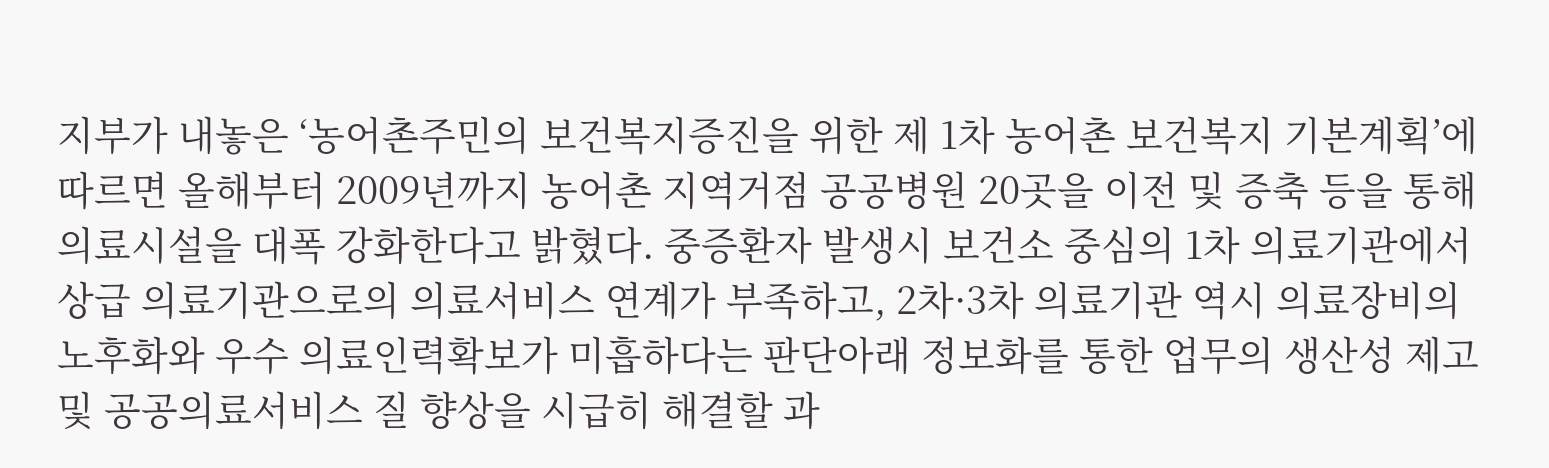지부가 내놓은 ‘농어촌주민의 보건복지증진을 위한 제 1차 농어촌 보건복지 기본계획’에 따르면 올해부터 2009년까지 농어촌 지역거점 공공병원 20곳을 이전 및 증축 등을 통해 의료시설을 대폭 강화한다고 밝혔다. 중증환자 발생시 보건소 중심의 1차 의료기관에서 상급 의료기관으로의 의료서비스 연계가 부족하고, 2차·3차 의료기관 역시 의료장비의 노후화와 우수 의료인력확보가 미흡하다는 판단아래 정보화를 통한 업무의 생산성 제고 및 공공의료서비스 질 향상을 시급히 해결할 과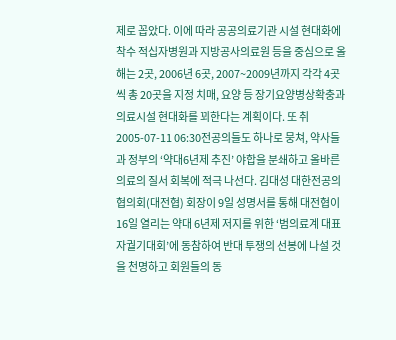제로 꼽았다. 이에 따라 공공의료기관 시설 현대화에 착수 적십자병원과 지방공사의료원 등을 중심으로 올해는 2곳, 2006년 6곳, 2007~2009년까지 각각 4곳씩 총 20곳을 지정 치매, 요양 등 장기요양병상확충과 의료시설 현대화를 꾀한다는 계획이다. 또 취
2005-07-11 06:30전공의들도 하나로 뭉쳐, 약사들과 정부의 ‘약대6년제 추진’ 야합을 분쇄하고 올바른 의료의 질서 회복에 적극 나선다. 김대성 대한전공의협의회(대전협) 회장이 9일 성명서를 통해 대전협이 16일 열리는 약대 6년제 저지를 위한 ‘범의료계 대표자궐기대회’에 동참하여 반대 투쟁의 선봉에 나설 것을 천명하고 회원들의 동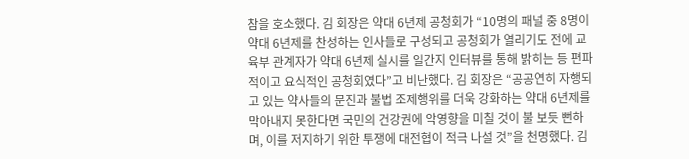참을 호소했다. 김 회장은 약대 6년제 공청회가 “10명의 패널 중 8명이 약대 6년제를 찬성하는 인사들로 구성되고 공청회가 열리기도 전에 교육부 관계자가 약대 6년제 실시를 일간지 인터뷰를 통해 밝히는 등 편파적이고 요식적인 공청회였다”고 비난했다. 김 회장은 “공공연히 자행되고 있는 약사들의 문진과 불법 조제행위를 더욱 강화하는 약대 6년제를 막아내지 못한다면 국민의 건강권에 악영향을 미칠 것이 불 보듯 뻔하며, 이를 저지하기 위한 투쟁에 대전협이 적극 나설 것”을 천명했다. 김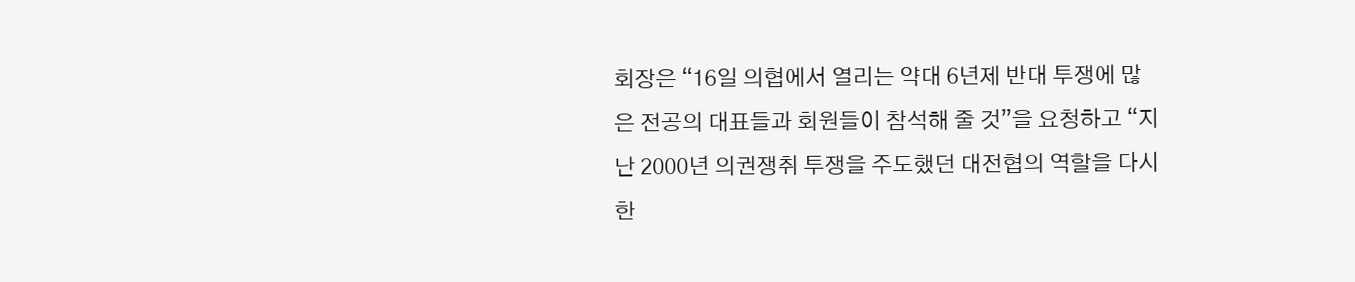회장은 “16일 의협에서 열리는 약대 6년제 반대 투쟁에 많은 전공의 대표들과 회원들이 참석해 줄 것”을 요청하고 “지난 2000년 의권쟁취 투쟁을 주도했던 대전협의 역할을 다시 한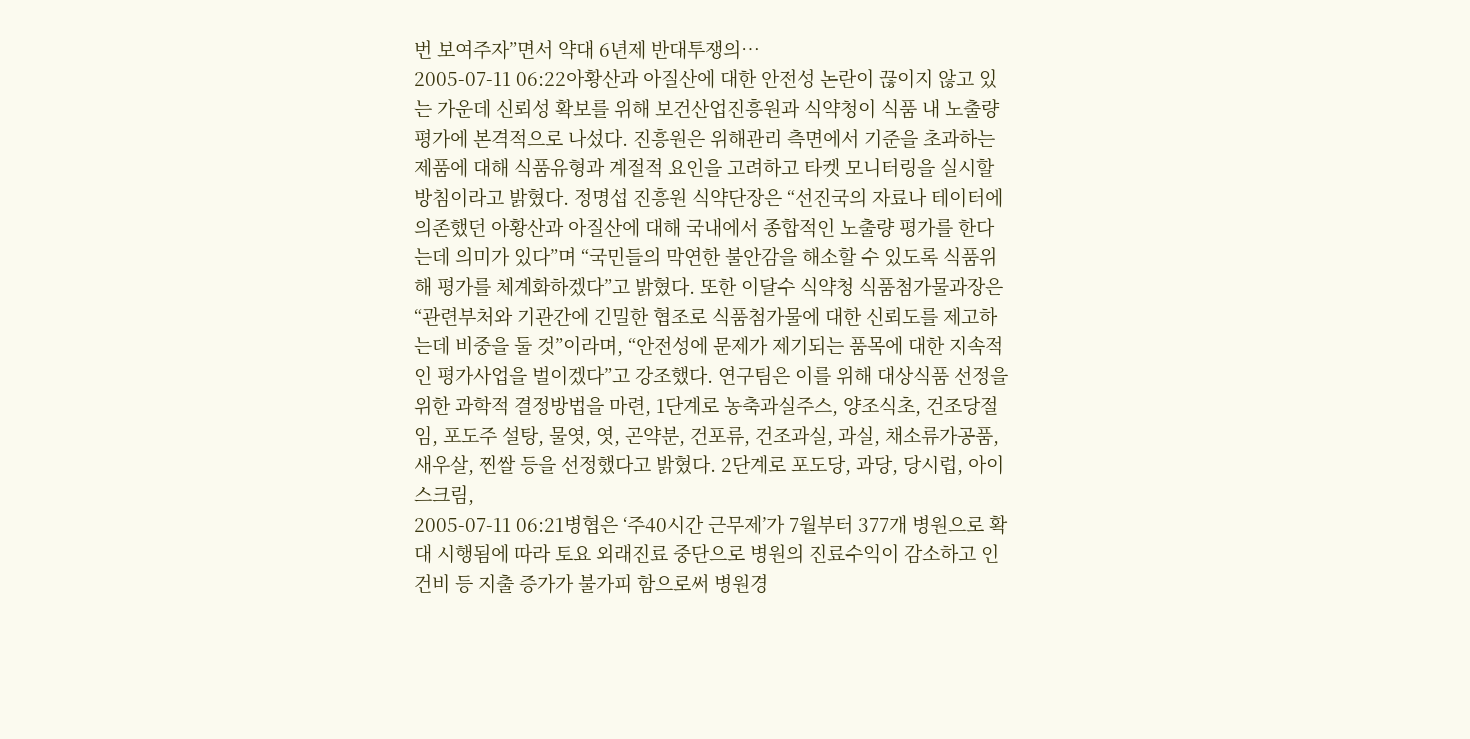번 보여주자”면서 약대 6년제 반대투쟁의…
2005-07-11 06:22아황산과 아질산에 대한 안전성 논란이 끊이지 않고 있는 가운데 신뢰성 확보를 위해 보건산업진흥원과 식약청이 식품 내 노출량 평가에 본격적으로 나섰다. 진흥원은 위해관리 측면에서 기준을 초과하는 제품에 대해 식품유형과 계절적 요인을 고려하고 타켓 모니터링을 실시할 방침이라고 밝혔다. 정명섭 진흥원 식약단장은 “선진국의 자료나 테이터에 의존했던 아황산과 아질산에 대해 국내에서 종합적인 노출량 평가를 한다는데 의미가 있다”며 “국민들의 막연한 불안감을 해소할 수 있도록 식품위해 평가를 체계화하겠다”고 밝혔다. 또한 이달수 식약청 식품첨가물과장은 “관련부처와 기관간에 긴밀한 협조로 식품첨가물에 대한 신뢰도를 제고하는데 비중을 둘 것”이라며, “안전성에 문제가 제기되는 품목에 대한 지속적인 평가사업을 벌이겠다”고 강조했다. 연구팀은 이를 위해 대상식품 선정을 위한 과학적 결정방법을 마련, 1단계로 농축과실주스, 양조식초, 건조당절임, 포도주 설탕, 물엿, 엿, 곤약분, 건포류, 건조과실, 과실, 채소류가공품, 새우살, 찐쌀 등을 선정했다고 밝혔다. 2단계로 포도당, 과당, 당시럽, 아이스크림,
2005-07-11 06:21병협은 ‘주40시간 근무제’가 7월부터 377개 병원으로 확대 시행됨에 따라 토요 외래진료 중단으로 병원의 진료수익이 감소하고 인건비 등 지출 증가가 불가피 함으로써 병원경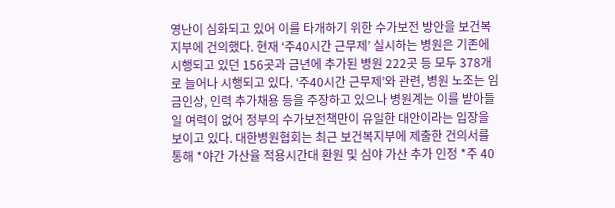영난이 심화되고 있어 이를 타개하기 위한 수가보전 방안을 보건복지부에 건의했다. 현재 ‘주40시간 근무제’ 실시하는 병원은 기존에 시행되고 있던 156곳과 금년에 추가된 병원 222곳 등 모두 378개로 늘어나 시행되고 있다. ‘주40시간 근무제’와 관련, 병원 노조는 임금인상, 인력 추가채용 등을 주장하고 있으나 병원계는 이를 받아들일 여력이 없어 정부의 수가보전책만이 유일한 대안이라는 입장을 보이고 있다. 대한병원협회는 최근 보건복지부에 제출한 건의서를 통해 *야간 가산율 적용시간대 환원 및 심야 가산 추가 인정 *주 40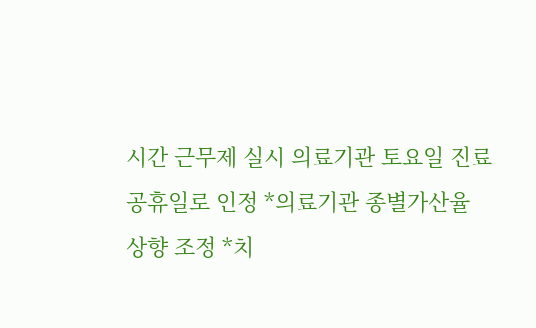시간 근무제 실시 의료기관 토요일 진료 공휴일로 인정 *의료기관 종별가산율 상향 조정 *치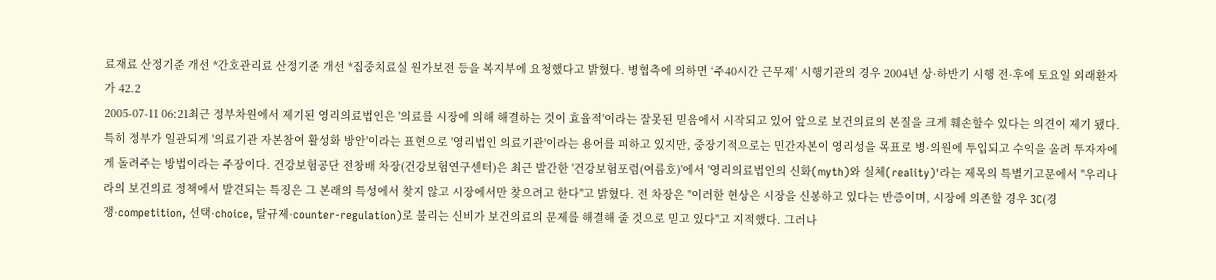료재료 산정기준 개선 *간호관리료 산정기준 개선 *집중치료실 원가보전 등을 복지부에 요청했다고 밝혔다. 병협측에 의하면 ‘주40시간 근무제’ 시행기관의 경우 2004년 상·하반기 시행 전·후에 토요일 외래환자가 42.2
2005-07-11 06:21최근 정부차원에서 제기된 영리의료법인은 '의료를 시장에 의해 해결하는 것이 효율적'이라는 잘못된 믿음에서 시작되고 있어 앞으로 보건의료의 본질을 크게 훼손할수 있다는 의견이 제기 됐다. 특히 정부가 일관되게 '의료기관 자본참여 활성화 방안'이라는 표현으로 '영리법인 의료기관'이라는 용어를 피하고 있지만, 중장기적으로는 민간자본이 영리성을 목표로 병·의원에 투입되고 수익을 올려 투자자에게 돌려주는 방법이라는 주장이다. 건강보험공단 전창배 차장(건강보험연구센터)은 최근 발간한 '건강보험포럼(여름호)'에서 '영리의료법인의 신화(myth)와 실체(reality)'라는 제목의 특별기고문에서 "우리나라의 보건의료 정책에서 발견되는 특징은 그 본래의 특성에서 찾지 않고 시장에서만 찾으려고 한다"고 밝혔다. 전 차장은 "이러한 현상은 시장을 신봉하고 있다는 반증이며, 시장에 의존할 경우 3C(경쟁·competition, 선택·choice, 탈규제·counter-regulation)로 불리는 신비가 보건의료의 문제를 해결해 줄 것으로 믿고 있다"고 지적했다. 그러나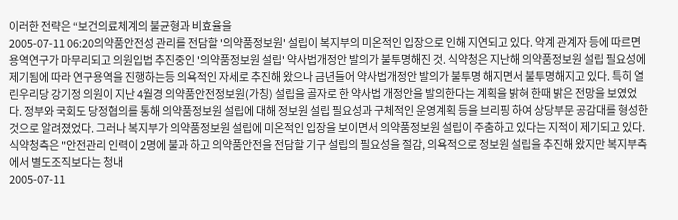이러한 전략은 “보건의료체계의 불균형과 비효율을
2005-07-11 06:20의약품안전성 관리를 전담할 '의약품정보원' 설립이 복지부의 미온적인 입장으로 인해 지연되고 있다. 약계 관계자 등에 따르면 용역연구가 마무리되고 의원입법 추진중인 '의약품정보원 설립' 약사법개정안 발의가 불투명해진 것. 식약청은 지난해 의약품정보원 설립 필요성에 제기됨에 따라 연구용역을 진행하는등 의욕적인 자세로 추진해 왔으나 금년들어 약사법개정안 발의가 불투명 해지면서 불투명해지고 있다. 특히 열린우리당 강기정 의원이 지난 4월경 의약품안전정보원(가칭) 설립을 골자로 한 약사법 개정안을 발의한다는 계획을 밝혀 한때 밝은 전망을 보였었다. 정부와 국회도 당정협의를 통해 의약품정보원 설립에 대해 정보원 설립 필요성과 구체적인 운영계획 등을 브리핑 하여 상당부문 공감대를 형성한 것으로 알려졌었다. 그러나 복지부가 의약품정보원 설립에 미온적인 입장을 보이면서 의약품정보원 설립이 주춤하고 있다는 지적이 제기되고 있다. 식약청측은 "안전관리 인력이 2명에 불과 하고 의약품안전을 전담할 기구 설립의 필요성을 절감, 의욕적으로 정보원 설립을 추진해 왔지만 복지부측에서 별도조직보다는 청내
2005-07-11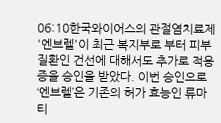06:10한국와이어스의 관절염치료제 '엔브렐'이 최근 복지부로 부터 피부질환인 건선에 대해서도 추가로 적응증을 승인을 받았다. 이번 승인으로 ‘엔브렐’은 기존의 허가 효능인 류마티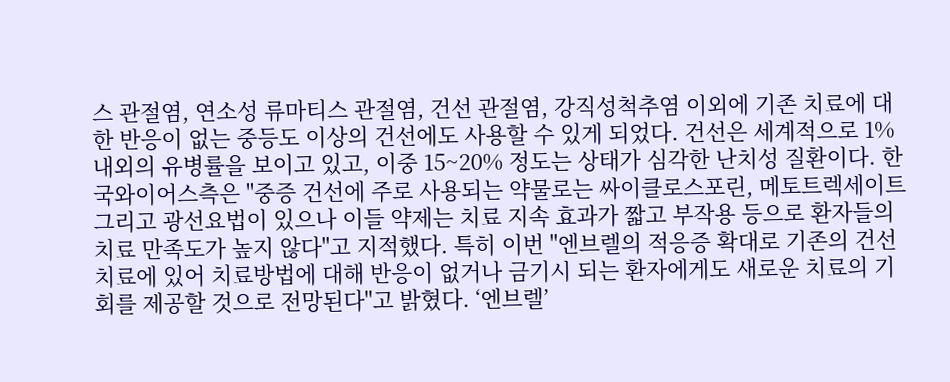스 관절염, 연소성 류마티스 관절염, 건선 관절염, 강직성척추염 이외에 기존 치료에 대한 반응이 없는 중등도 이상의 건선에도 사용할 수 있게 되었다. 건선은 세계적으로 1% 내외의 유병률을 보이고 있고, 이중 15~20% 정도는 상태가 심각한 난치성 질환이다. 한국와이어스측은 "중증 건선에 주로 사용되는 약물로는 싸이클로스포린, 메토트렉세이트 그리고 광선요법이 있으나 이들 약제는 치료 지속 효과가 짧고 부작용 등으로 환자들의 치료 만족도가 높지 않다"고 지적했다. 특히 이번 "엔브렐의 적응증 확대로 기존의 건선치료에 있어 치료방법에 대해 반응이 없거나 금기시 되는 환자에게도 새로운 치료의 기회를 제공할 것으로 전망된다"고 밝혔다. ‘엔브렐’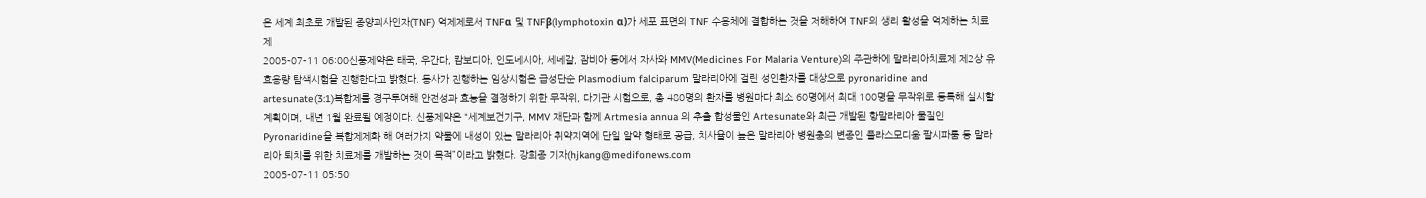은 세계 최초로 개발된 종양괴사인자(TNF) 억제제로서 TNFα 및 TNFβ(lymphotoxin α)가 세포 표면의 TNF 수용체에 결합하는 것을 저해하여 TNF의 생리 활성을 억제하는 치료제
2005-07-11 06:00신풍제약은 태국, 우간다, 캄보디아, 인도네시아, 세네갈, 잠비아 등에서 자사와 MMV(Medicines For Malaria Venture)의 주관하에 말라리아치료제 제2상 유효용량 탐색시험을 진행한다고 밝혔다. 동사가 진행하는 임상시험은 급성단순 Plasmodium falciparum 말라리아에 걸린 성인환자를 대상으로 pyronaridine and artesunate(3:1)복합제를 경구투여해 안전성과 효능을 결정하기 위한 무작위, 다기관 시험으로, 총 480명의 환자를 병원마다 최소 60명에서 최대 100명을 무작위로 등록해 실시할 계획이며, 내년 1월 완료될 예정이다. 신풍제약은 “세계보건기구, MMV 재단과 함께 Artmesia annua 의 추출 합성물인 Artesunate와 최근 개발된 항말라리아 물질인 Pyronaridine을 복합제제화 해 여러가지 약물에 내성이 있는 말라리아 취약지역에 단일 알약 형태로 공급, 치사율이 높은 말라리아 병원충의 변종인 플라스모디움 팔시파룸 등 말라리아 퇴치를 위한 치료제를 개발하는 것이 목적”이라고 밝혔다. 강희종 기자(hjkang@medifonews.com
2005-07-11 05:50